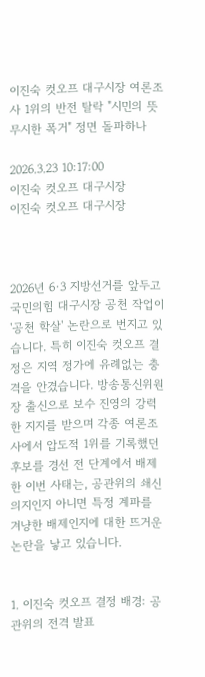이진숙 컷오프 대구시장 여론조사 1위의 반전 탈락 "시민의 뜻 무시한 폭거" 정면 돌파하나

2026.3.23 10:17:00
이진숙 컷오프 대구시장
이진숙 컷오프 대구시장



2026년 6·3 지방선거를 앞두고 국민의힘 대구시장 공천 작업이 '공천 학살' 논란으로 번지고 있습니다. 특히 이진숙 컷오프 결정은 지역 정가에 유례없는 충격을 안겼습니다. 방송통신위원장 출신으로 보수 진영의 강력한 지지를 받으며 각종 여론조사에서 압도적 1위를 기록했던 후보를 경선 전 단계에서 배제한 이번 사태는, 공관위의 쇄신 의지인지 아니면 특정 계파를 겨냥한 배제인지에 대한 뜨거운 논란을 낳고 있습니다.


1. 이진숙 컷오프 결정 배경: 공관위의 전격 발표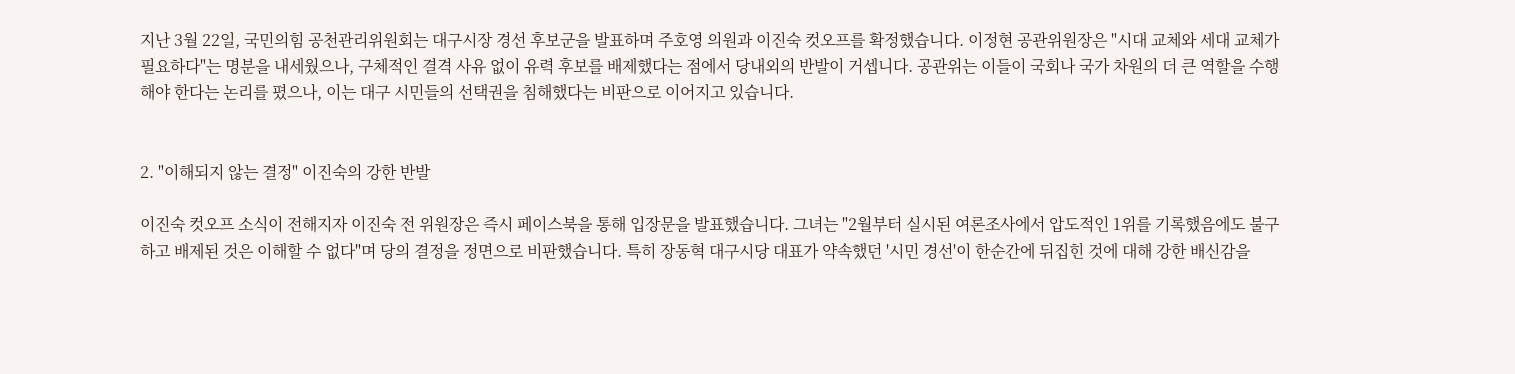지난 3월 22일, 국민의힘 공천관리위원회는 대구시장 경선 후보군을 발표하며 주호영 의원과 이진숙 컷오프를 확정했습니다. 이정현 공관위원장은 "시대 교체와 세대 교체가 필요하다"는 명분을 내세웠으나, 구체적인 결격 사유 없이 유력 후보를 배제했다는 점에서 당내외의 반발이 거셉니다. 공관위는 이들이 국회나 국가 차원의 더 큰 역할을 수행해야 한다는 논리를 폈으나, 이는 대구 시민들의 선택권을 침해했다는 비판으로 이어지고 있습니다.


2. "이해되지 않는 결정" 이진숙의 강한 반발

이진숙 컷오프 소식이 전해지자 이진숙 전 위원장은 즉시 페이스북을 통해 입장문을 발표했습니다. 그녀는 "2월부터 실시된 여론조사에서 압도적인 1위를 기록했음에도 불구하고 배제된 것은 이해할 수 없다"며 당의 결정을 정면으로 비판했습니다. 특히 장동혁 대구시당 대표가 약속했던 '시민 경선'이 한순간에 뒤집힌 것에 대해 강한 배신감을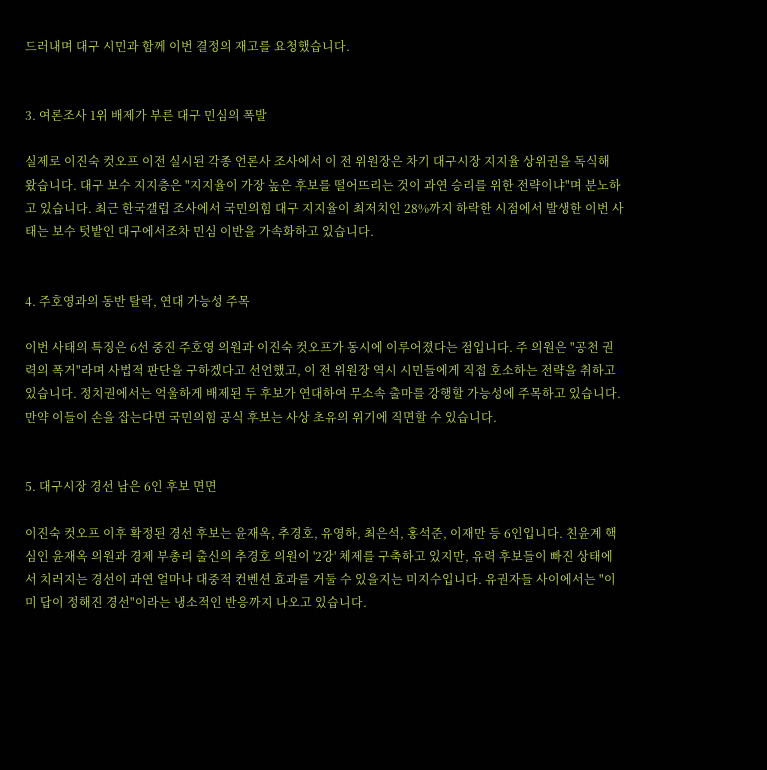드러내며 대구 시민과 함께 이번 결정의 재고를 요청했습니다.


3. 여론조사 1위 배제가 부른 대구 민심의 폭발

실제로 이진숙 컷오프 이전 실시된 각종 언론사 조사에서 이 전 위원장은 차기 대구시장 지지율 상위권을 독식해 왔습니다. 대구 보수 지지층은 "지지율이 가장 높은 후보를 떨어뜨리는 것이 과연 승리를 위한 전략이냐"며 분노하고 있습니다. 최근 한국갤럽 조사에서 국민의힘 대구 지지율이 최저치인 28%까지 하락한 시점에서 발생한 이번 사태는 보수 텃밭인 대구에서조차 민심 이반을 가속화하고 있습니다.


4. 주호영과의 동반 탈락, 연대 가능성 주목

이번 사태의 특징은 6선 중진 주호영 의원과 이진숙 컷오프가 동시에 이루어졌다는 점입니다. 주 의원은 "공천 권력의 폭거"라며 사법적 판단을 구하겠다고 선언했고, 이 전 위원장 역시 시민들에게 직접 호소하는 전략을 취하고 있습니다. 정치권에서는 억울하게 배제된 두 후보가 연대하여 무소속 출마를 강행할 가능성에 주목하고 있습니다. 만약 이들이 손을 잡는다면 국민의힘 공식 후보는 사상 초유의 위기에 직면할 수 있습니다.


5. 대구시장 경선 남은 6인 후보 면면

이진숙 컷오프 이후 확정된 경선 후보는 윤재옥, 추경호, 유영하, 최은석, 홍석준, 이재만 등 6인입니다. 친윤계 핵심인 윤재옥 의원과 경제 부총리 출신의 추경호 의원이 '2강' 체제를 구축하고 있지만, 유력 후보들이 빠진 상태에서 치러지는 경선이 과연 얼마나 대중적 컨벤션 효과를 거둘 수 있을지는 미지수입니다. 유권자들 사이에서는 "이미 답이 정해진 경선"이라는 냉소적인 반응까지 나오고 있습니다.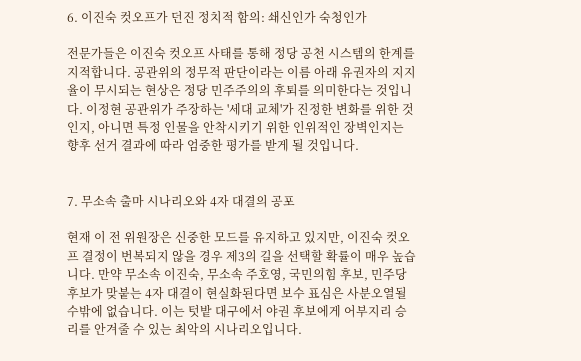6. 이진숙 컷오프가 던진 정치적 함의: 쇄신인가 숙청인가

전문가들은 이진숙 컷오프 사태를 통해 정당 공천 시스템의 한계를 지적합니다. 공관위의 정무적 판단이라는 이름 아래 유권자의 지지율이 무시되는 현상은 정당 민주주의의 후퇴를 의미한다는 것입니다. 이정현 공관위가 주장하는 '세대 교체'가 진정한 변화를 위한 것인지, 아니면 특정 인물을 안착시키기 위한 인위적인 장벽인지는 향후 선거 결과에 따라 엄중한 평가를 받게 될 것입니다.


7. 무소속 출마 시나리오와 4자 대결의 공포

현재 이 전 위원장은 신중한 모드를 유지하고 있지만, 이진숙 컷오프 결정이 번복되지 않을 경우 제3의 길을 선택할 확률이 매우 높습니다. 만약 무소속 이진숙, 무소속 주호영, 국민의힘 후보, 민주당 후보가 맞붙는 4자 대결이 현실화된다면 보수 표심은 사분오열될 수밖에 없습니다. 이는 텃밭 대구에서 야권 후보에게 어부지리 승리를 안겨줄 수 있는 최악의 시나리오입니다.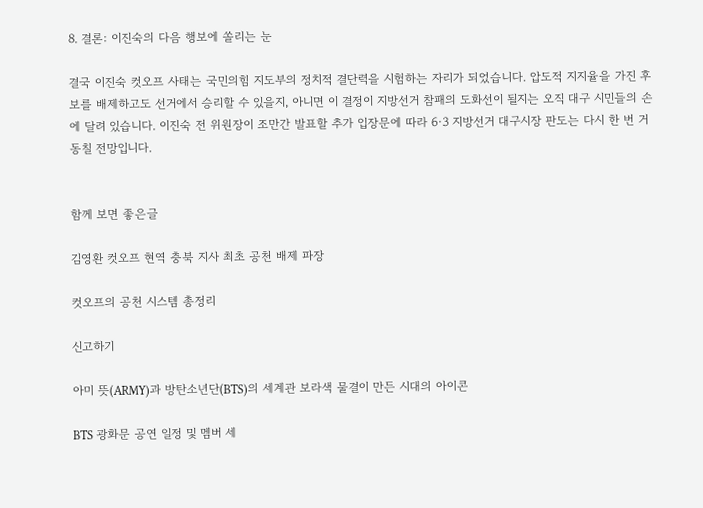8. 결론: 이진숙의 다음 행보에 쏠리는 눈

결국 이진숙 컷오프 사태는 국민의힘 지도부의 정치적 결단력을 시험하는 자리가 되었습니다. 압도적 지지율을 가진 후보를 배제하고도 선거에서 승리할 수 있을지, 아니면 이 결정이 지방선거 참패의 도화선이 될지는 오직 대구 시민들의 손에 달려 있습니다. 이진숙 전 위원장이 조만간 발표할 추가 입장문에 따라 6·3 지방선거 대구시장 판도는 다시 한 번 거동칠 전망입니다.


함께 보면 좋은글

김영환 컷오프 현역 충북 지사 최초 공천 배제 파장

컷오프의 공천 시스템 총정리

신고하기

아미 뜻(ARMY)과 방탄소년단(BTS)의 세계관 보라색 물결이 만든 시대의 아이콘

BTS 광화문 공연 일정 및 멤버 세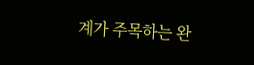계가 주목하는 완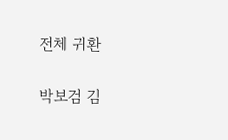전체 귀환

박보검 김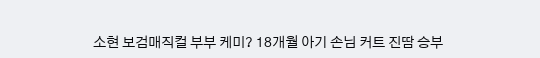소현 보검매직컬 부부 케미? 18개월 아기 손님 커트 진땀 승부